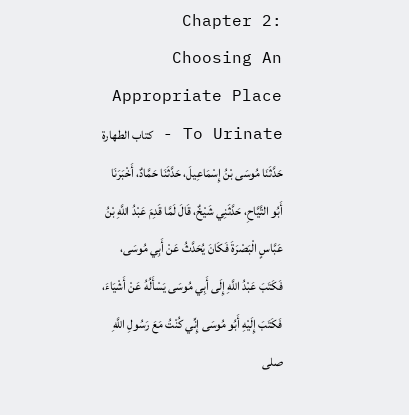Chapter 2: Choosing An Appropriate Place To Urinate - كتاب الطهارة
حَدَّثَنَا مُوسَى بْنُ إِسْمَاعِيلَ، حَدَّثَنَا حَمَّادٌ، أَخْبَرَنَا أَبُو التَّيَّاحِ، حَدَّثَنِي شَيْخٌ، قَالَ لَمَّا قَدِمَ عَبْدُ اللَّهِ بْنُ عَبَّاسٍ الْبَصْرَةَ فَكَانَ يُحَدَّثُ عَنْ أَبِي مُوسَى، فَكَتَبَ عَبْدُ اللَّهِ إِلَى أَبِي مُوسَى يَسْأَلُهُ عَنْ أَشْيَاءَ، فَكَتَبَ إِلَيْهِ أَبُو مُوسَى إِنِّي كُنْتُ مَعَ رَسُولِ اللَّهِ صلى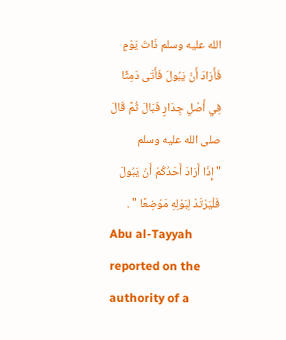الله عليه وسلم ذَاتَ يَوْمٍ فَأَرَادَ أَنْ يَبُولَ فَأَتَى دَمِثًا فِي أَصْلِ جِدَارٍ فَبَالَ ثُمَّ قَالَ صلى الله عليه وسلم
" إِذَا أَرَادَ أَحَدُكُمْ أَنْ يَبُولَ فَلْيَرْتَدْ لِبَوْلِهِ مَوْضِعًا " .
Abu al-Tayyah reported on the authority of a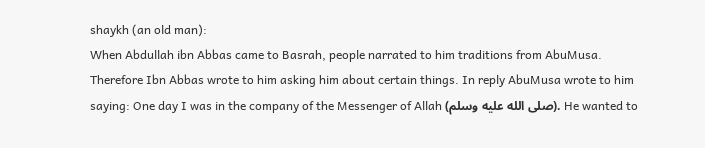shaykh (an old man):
When Abdullah ibn Abbas came to Basrah, people narrated to him traditions from AbuMusa. Therefore Ibn Abbas wrote to him asking him about certain things. In reply AbuMusa wrote to him saying: One day I was in the company of the Messenger of Allah (صلى الله عليه وسلم). He wanted to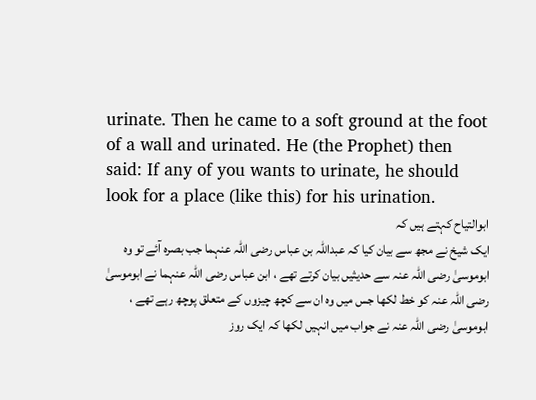urinate. Then he came to a soft ground at the foot of a wall and urinated. He (the Prophet) then said: If any of you wants to urinate, he should look for a place (like this) for his urination.
ابوالتیاح کہتے ہیں کہ
ایک شیخ نے مجھ سے بیان کیا کہ عبداللہ بن عباس رضی اللہ عنہما جب بصرہ آئے تو وہ ابوموسیٰ رضی اللہ عنہ سے حدیثیں بیان کرتے تھے ، ابن عباس رضی اللہ عنہما نے ابوموسیٰ رضی اللہ عنہ کو خط لکھا جس میں وہ ان سے کچھ چیزوں کے متعلق پوچھ رہے تھے ، ابوموسیٰ رضی اللہ عنہ نے جواب میں انہیں لکھا کہ ایک روز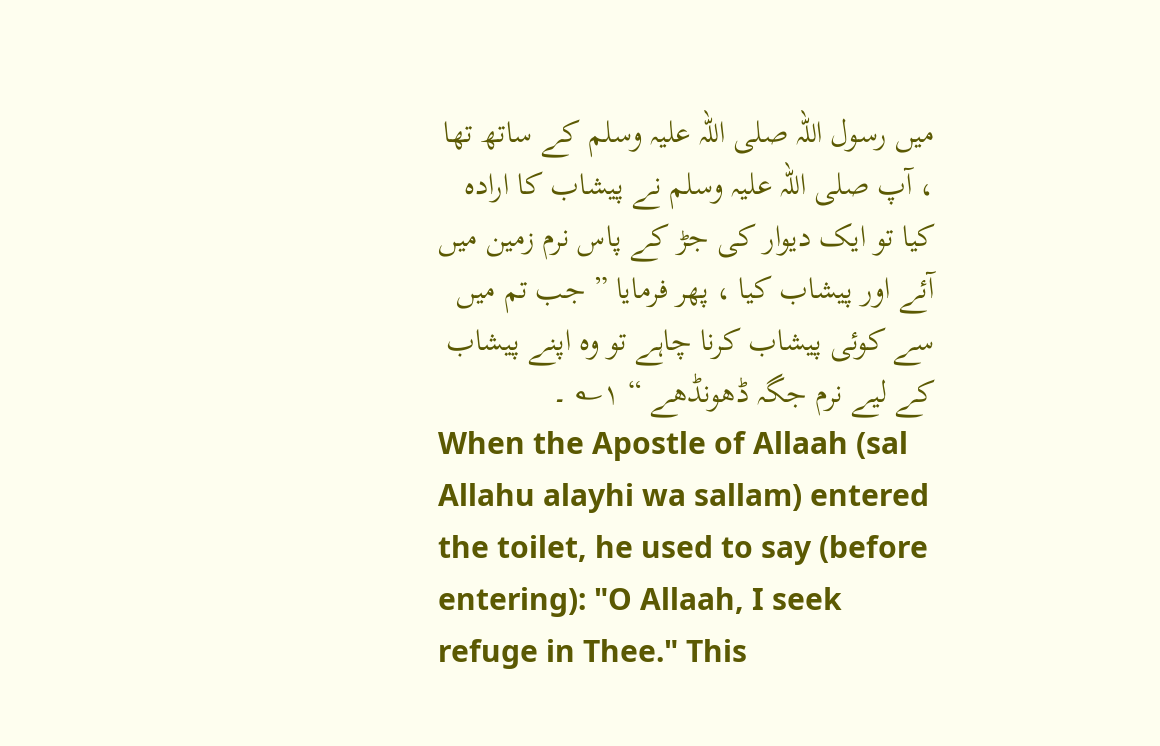میں رسول اللہ صلی اللہ علیہ وسلم کے ساتھ تھا ، آپ صلی اللہ علیہ وسلم نے پیشاب کا ارادہ کیا تو ایک دیوار کی جڑ کے پاس نرم زمین میں آئے اور پیشاب کیا ، پھر فرمایا ” جب تم میں سے کوئی پیشاب کرنا چاہے تو وہ اپنے پیشاب کے لیے نرم جگہ ڈھونڈھے “ ۱؎ ۔
When the Apostle of Allaah (sal Allahu alayhi wa sallam) entered the toilet, he used to say (before entering): "O Allaah, I seek refuge in Thee." This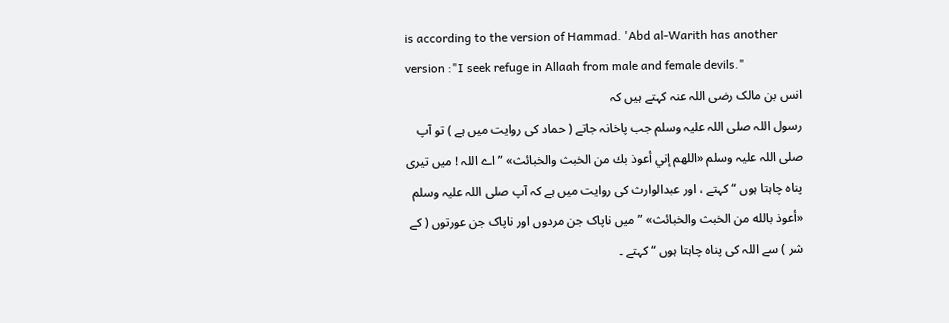is according to the version of Hammad. 'Abd al-Warith has another version :"I seek refuge in Allaah from male and female devils."
انس بن مالک رضی اللہ عنہ کہتے ہیں کہ
رسول اللہ صلی اللہ علیہ وسلم جب پاخانہ جاتے ( حماد کی روایت میں ہے ) تو آپ صلی اللہ علیہ وسلم «اللهم إني أعوذ بك من الخبث والخبائث» ” اے اللہ ! میں تیری پناہ چاہتا ہوں “ کہتے ، اور عبدالوارث کی روایت میں ہے کہ آپ صلی اللہ علیہ وسلم «أعوذ بالله من الخبث والخبائث» ” میں ناپاک جن مردوں اور ناپاک جن عورتوں ( کے شر ) سے اللہ کی پناہ چاہتا ہوں “ کہتے ۔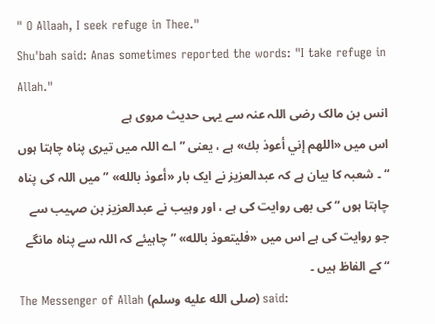" O Allaah, I seek refuge in Thee."
Shu'bah said: Anas sometimes reported the words: "I take refuge in Allah."
انس بن مالک رضی اللہ عنہ سے یہی حدیث مروی ہے
اس میں «اللهم إني أعوذ بك» ہے ، یعنی ” اے اللہ میں تیری پناہ چاہتا ہوں “ ۔ شعبہ کا بیان ہے کہ عبدالعزیز نے ایک بار «أعوذ بالله» ” میں اللہ کی پناہ چاہتا ہوں “ کی بھی روایت کی ہے ، اور وہیب نے عبدالعزیز بن صہیب سے جو روایت کی ہے اس میں «فليتعوذ بالله» ” چاہیئے کہ اللہ سے پناہ مانگے “ کے الفاظ ہیں ۔
The Messenger of Allah (صلى الله عليه وسلم) said: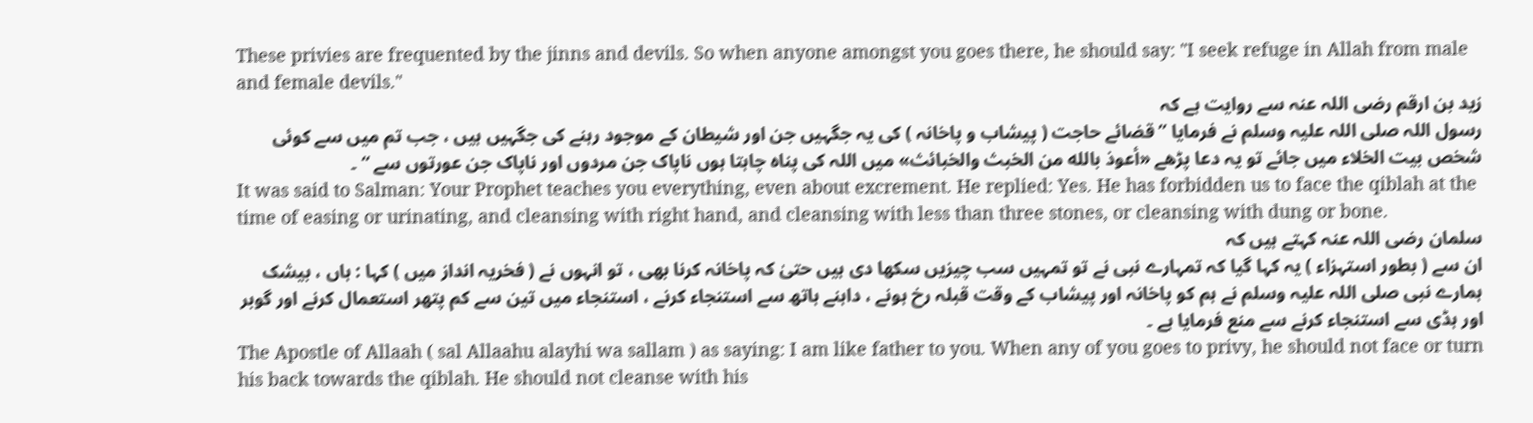These privies are frequented by the jinns and devils. So when anyone amongst you goes there, he should say: "I seek refuge in Allah from male and female devils."
زید بن ارقم رضی اللہ عنہ سے روایت ہے کہ
رسول اللہ صلی اللہ علیہ وسلم نے فرمایا ” قضائے حاجت ( پیشاب و پاخانہ ) کی یہ جگہیں جن اور شیطان کے موجود رہنے کی جگہیں ہیں ، جب تم میں سے کوئی شخص بیت الخلاء میں جائے تو یہ دعا پڑھے «أعوذ بالله من الخبث والخبائث» میں اللہ کی پناہ چاہتا ہوں ناپاک جن مردوں اور ناپاک جن عورتوں سے “ ۔
It was said to Salman: Your Prophet teaches you everything, even about excrement. He replied: Yes. He has forbidden us to face the qiblah at the time of easing or urinating, and cleansing with right hand, and cleansing with less than three stones, or cleansing with dung or bone.
سلمان رضی اللہ عنہ کہتے ہیں کہ
ان سے ( بطور استہزاء ) یہ کہا گیا کہ تمہارے نبی نے تو تمہیں سب چیزیں سکھا دی ہیں حتیٰ کہ پاخانہ کرنا بھی ، تو انہوں نے ( فخریہ انداز میں ) کہا : ہاں ، بیشک ہمارے نبی صلی اللہ علیہ وسلم نے ہم کو پاخانہ اور پیشاب کے وقت قبلہ رخ ہونے ، داہنے ہاتھ سے استنجاء کرنے ، استنجاء میں تین سے کم پتھر استعمال کرنے اور گوبر اور ہڈی سے استنجاء کرنے سے منع فرمایا ہے ۔
The Apostle of Allaah ( sal Allaahu alayhi wa sallam ) as saying: I am like father to you. When any of you goes to privy, he should not face or turn his back towards the qiblah. He should not cleanse with his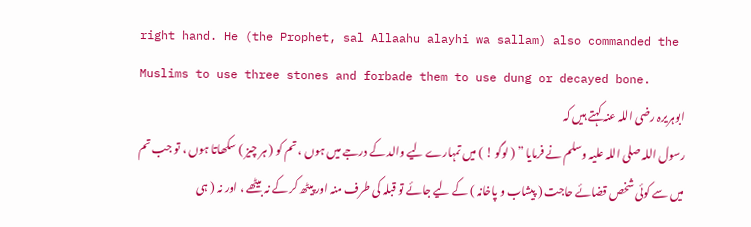right hand. He (the Prophet, sal Allaahu alayhi wa sallam) also commanded the Muslims to use three stones and forbade them to use dung or decayed bone.
ابوہریرہ رضی اللہ عنہ کہتے ہیں کہ
رسول اللہ صلی اللہ علیہ وسلم نے فرمایا ” ( لوگو ! ) میں تمہارے لیے والد کے درجے میں ہوں ، تم کو ( ہر چیز ) سکھاتا ہوں ، تو جب تم میں سے کوئی شخص قضائے حاجت ( پیشاب و پاخانہ ) کے لیے جائے تو قبلہ کی طرف منہ اور پیٹھ کر کے نہ بیٹھے ، اور نہ ( ہی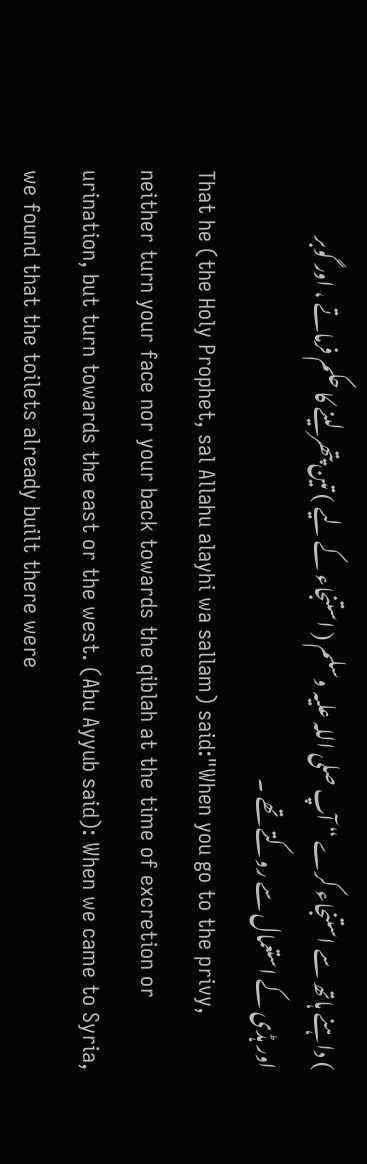) داہنے ہاتھ سے استنجاء کرے “ آپ صلی اللہ علیہ وسلم ( استنجاء کے لیے ) تین پتھر لینے کا حکم فرماتے ، اور گوبر اور ہڈی کے استعمال سے روکتے تھے ۔
That he (the Holy Prophet, sal Allahu alayhi wa sallam) said:"When you go to the privy, neither turn your face nor your back towards the qiblah at the time of excretion or urination, but turn towards the east or the west. (Abu Ayyub said): When we came to Syria, we found that the toilets already built there were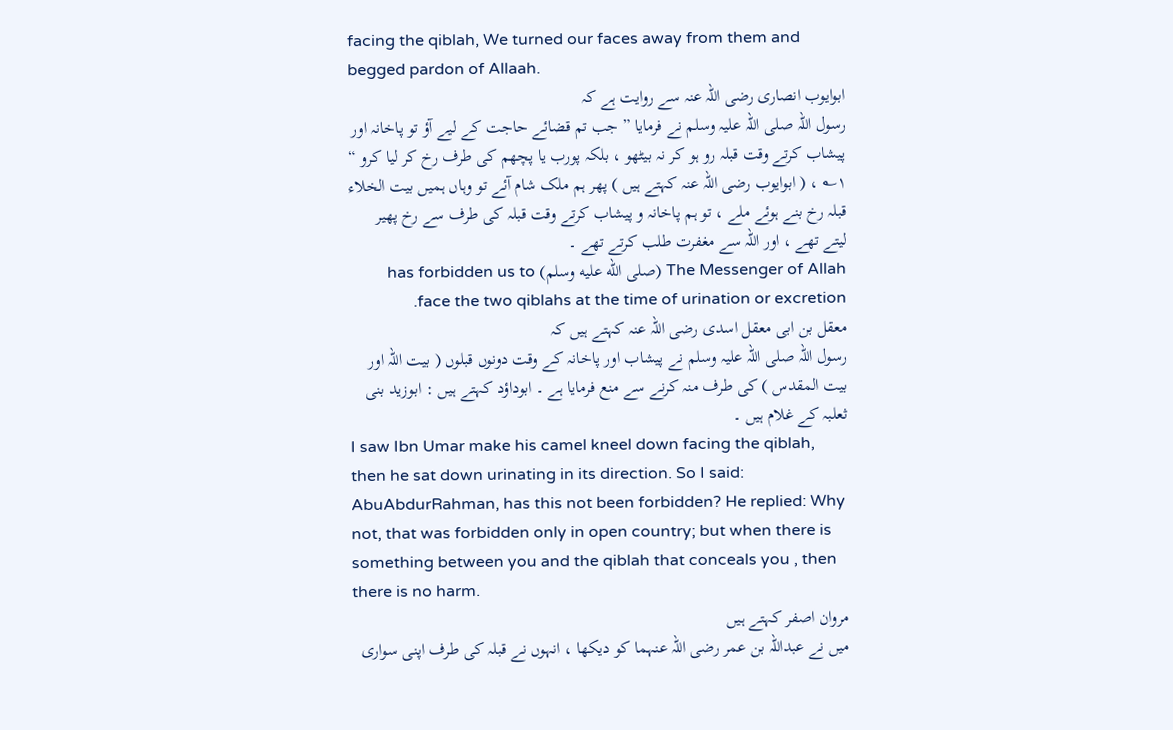facing the qiblah, We turned our faces away from them and begged pardon of Allaah.
ابوایوب انصاری رضی اللہ عنہ سے روایت ہے کہ
رسول اللہ صلی اللہ علیہ وسلم نے فرمایا ” جب تم قضائے حاجت کے لیے آؤ تو پاخانہ اور پیشاب کرتے وقت قبلہ رو ہو کر نہ بیٹھو ، بلکہ پورب یا پچھم کی طرف رخ کر لیا کرو “ ۱؎ ، ( ابوایوب رضی اللہ عنہ کہتے ہیں ) پھر ہم ملک شام آئے تو وہاں ہمیں بیت الخلاء قبلہ رخ بنے ہوئے ملے ، تو ہم پاخانہ و پیشاب کرتے وقت قبلہ کی طرف سے رخ پھیر لیتے تھے ، اور اللہ سے مغفرت طلب کرتے تھے ۔
The Messenger of Allah (صلى الله عليه وسلم) has forbidden us to face the two qiblahs at the time of urination or excretion.
معقل بن ابی معقل اسدی رضی اللہ عنہ کہتے ہیں کہ
رسول اللہ صلی اللہ علیہ وسلم نے پیشاب اور پاخانہ کے وقت دونوں قبلوں ( بیت اللہ اور بیت المقدس ) کی طرف منہ کرنے سے منع فرمایا ہے ۔ ابوداؤد کہتے ہیں : ابوزید بنی ثعلبہ کے غلام ہیں ۔
I saw Ibn Umar make his camel kneel down facing the qiblah, then he sat down urinating in its direction. So I said: AbuAbdurRahman, has this not been forbidden? He replied: Why not, that was forbidden only in open country; but when there is something between you and the qiblah that conceals you , then there is no harm.
مروان اصفر کہتے ہیں
میں نے عبداللہ بن عمر رضی اللہ عنہما کو دیکھا ، انہوں نے قبلہ کی طرف اپنی سواری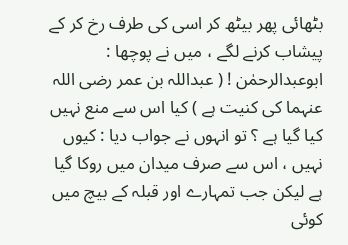بٹھائی پھر بیٹھ کر اسی کی طرف رخ کر کے پیشاب کرنے لگے ، میں نے پوچھا : ابوعبدالرحمٰن ! ( عبداللہ بن عمر رضی اللہ عنہما کی کنیت ہے ) کیا اس سے منع نہیں کیا گیا ہے ؟ تو انہوں نے جواب دیا : کیوں نہیں ، اس سے صرف میدان میں روکا گیا ہے لیکن جب تمہارے اور قبلہ کے بیچ میں کوئی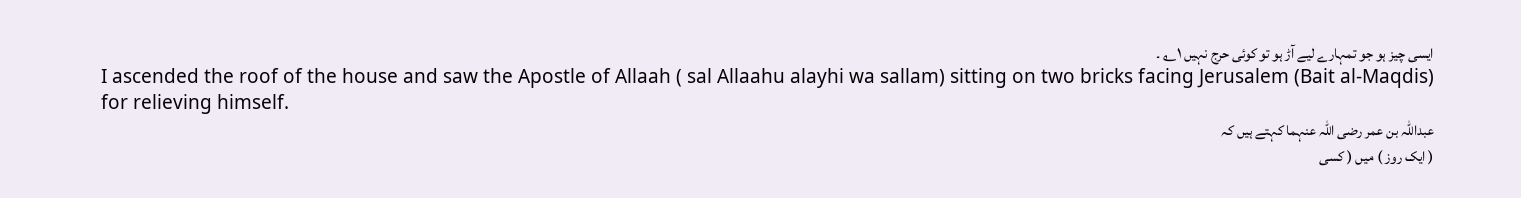ایسی چیز ہو جو تمہارے لیے آڑ ہو تو کوئی حرج نہیں ۱؎ ۔
I ascended the roof of the house and saw the Apostle of Allaah ( sal Allaahu alayhi wa sallam) sitting on two bricks facing Jerusalem (Bait al-Maqdis) for relieving himself.
عبداللہ بن عمر رضی اللہ عنہما کہتے ہیں کہ
( ایک روز ) میں ( کسی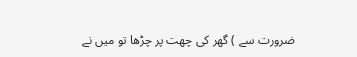ضرورت سے ) گھر کی چھت پر چڑھا تو میں نے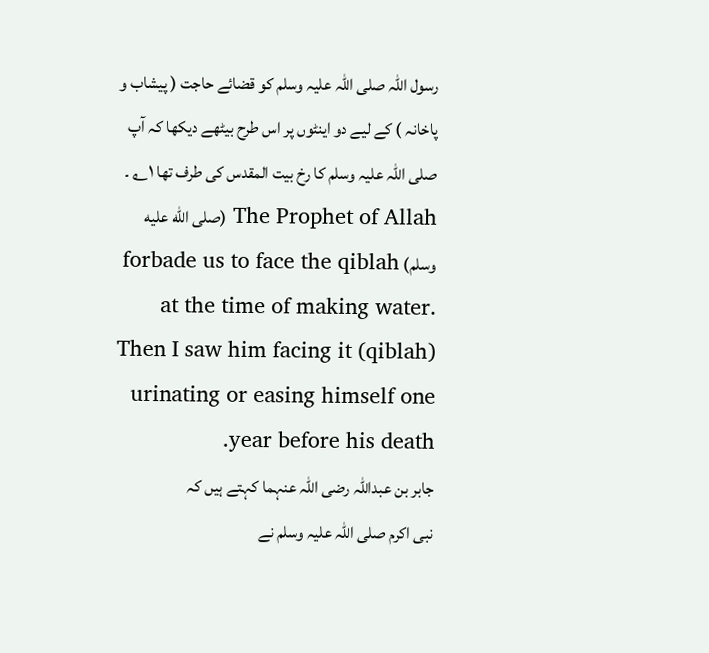رسول اللہ صلی اللہ علیہ وسلم کو قضائے حاجت ( پیشاب و پاخانہ ) کے لیے دو اینٹوں پر اس طرح بیٹھے دیکھا کہ آپ صلی اللہ علیہ وسلم کا رخ بیت المقدس کی طرف تھا ۱؎ ۔
The Prophet of Allah (صلى الله عليه وسلم) forbade us to face the qiblah at the time of making water. Then I saw him facing it (qiblah) urinating or easing himself one year before his death.
جابر بن عبداللہ رضی اللہ عنہما کہتے ہیں کہ
نبی اکرم صلی اللہ علیہ وسلم نے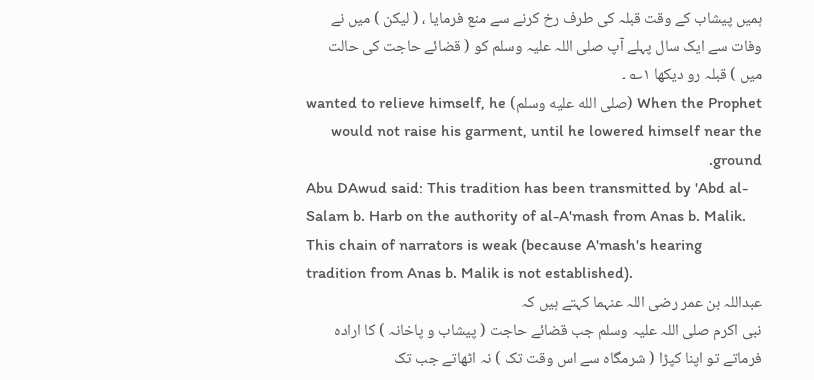ہمیں پیشاب کے وقت قبلہ کی طرف رخ کرنے سے منع فرمایا ، ( لیکن ) میں نے وفات سے ایک سال پہلے آپ صلی اللہ علیہ وسلم کو ( قضائے حاجت کی حالت میں ) قبلہ رو دیکھا ۱؎ ۔
When the Prophet (صلى الله عليه وسلم) wanted to relieve himself, he would not raise his garment, until he lowered himself near the ground.
Abu DAwud said: This tradition has been transmitted by 'Abd al-Salam b. Harb on the authority of al-A'mash from Anas b. Malik. This chain of narrators is weak (because A'mash's hearing tradition from Anas b. Malik is not established).
عبداللہ بن عمر رضی اللہ عنہما کہتے ہیں کہ
نبی اکرم صلی اللہ علیہ وسلم جب قضائے حاجت ( پیشاب و پاخانہ ) کا ارادہ فرماتے تو اپنا کپڑا ( شرمگاہ سے اس وقت تک ) نہ اٹھاتے جب تک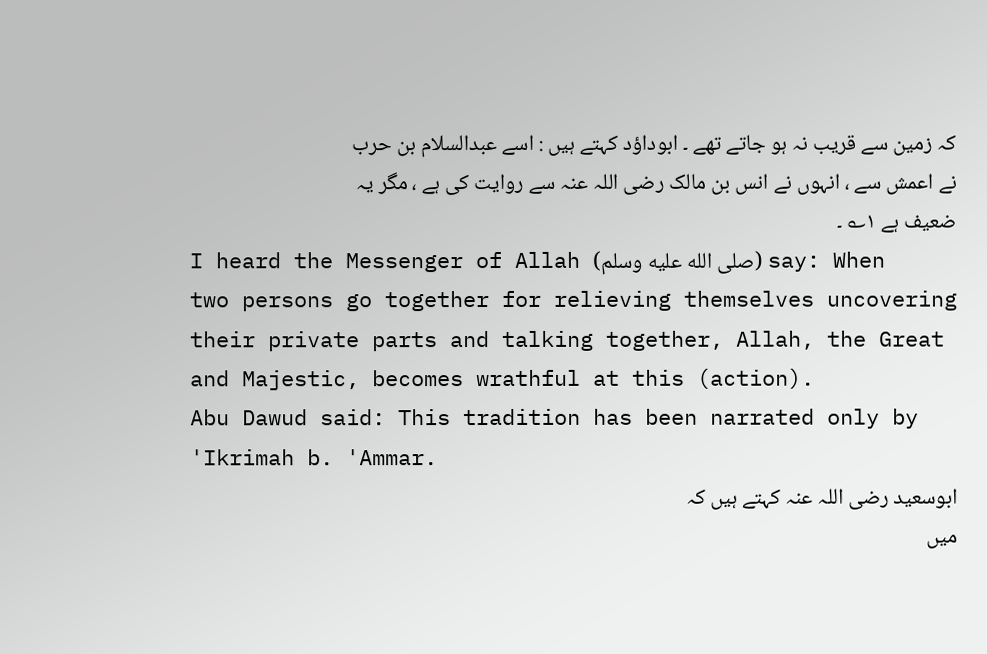کہ زمین سے قریب نہ ہو جاتے تھے ۔ ابوداؤد کہتے ہیں : اسے عبدالسلام بن حرب نے اعمش سے ، انہوں نے انس بن مالک رضی اللہ عنہ سے روایت کی ہے ، مگر یہ ضعیف ہے ۱؎ ۔
I heard the Messenger of Allah (صلى الله عليه وسلم) say: When two persons go together for relieving themselves uncovering their private parts and talking together, Allah, the Great and Majestic, becomes wrathful at this (action).
Abu Dawud said: This tradition has been narrated only by 'Ikrimah b. 'Ammar.
ابوسعید رضی اللہ عنہ کہتے ہیں کہ
میں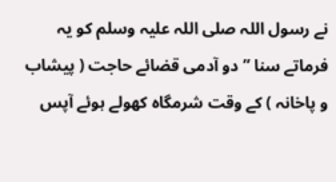نے رسول اللہ صلی اللہ علیہ وسلم کو یہ فرماتے سنا ” دو آدمی قضائے حاجت ( پیشاب و پاخانہ ) کے وقت شرمگاہ کھولے ہوئے آپس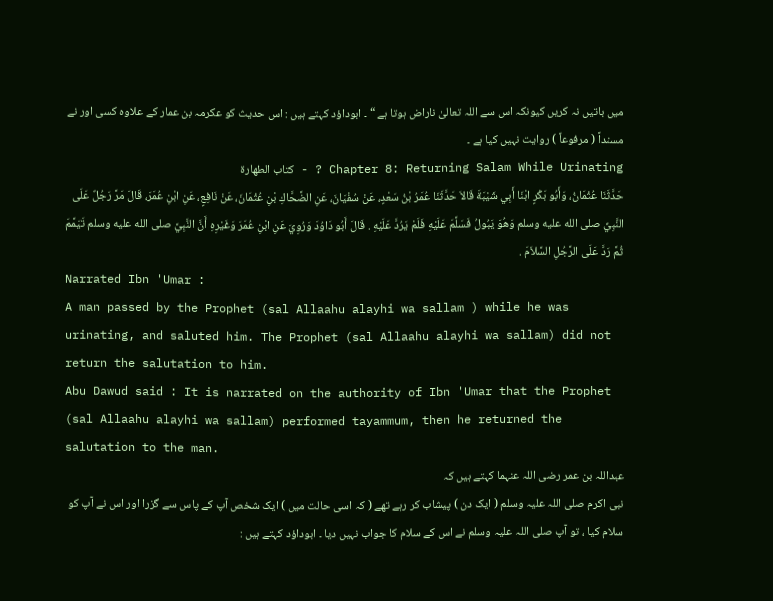میں باتیں نہ کریں کیونکہ اس سے اللہ تعالیٰ ناراض ہوتا ہے “ ۔ ابوداؤد کہتے ہیں : اس حدیث کو عکرمہ بن عمار کے علاوہ کسی اور نے مسنداً ( مرفوعاً ) روایت نہیں کیا ہے ۔
Chapter 8: Returning Salam While Urinating ? - كتاب الطهارة
حَدَّثَنَا عُثْمَانُ، وَأَبُو بَكْرٍ ابْنَا أَبِي شَيْبَةَ قَالاَ حَدَّثَنَا عُمَرُ بْنُ سَعْدٍ، عَنْ سُفْيَانَ، عَنِ الضَّحَّاكِ بْنِ عُثْمَانَ، عَنْ نَافِعٍ، عَنِ ابْنِ عُمَرَ، قَالَ مَرَّ رَجُلٌ عَلَى النَّبِيِّ صلى الله عليه وسلم وَهُوَ يَبُولُ فَسَلَّمَ عَلَيْهِ فَلَمْ يَرُدَّ عَلَيْهِ . قَالَ أَبُو دَاوُدَ وَرُوِيَ عَنِ ابْنِ عُمَرَ وَغَيْرِهِ أَنَّ النَّبِيَّ صلى الله عليه وسلم تَيَمَّمَ ثُمَّ رَدَّ عَلَى الرَّجُلِ السَّلاَمَ .
Narrated Ibn 'Umar :
A man passed by the Prophet (sal Allaahu alayhi wa sallam ) while he was urinating, and saluted him. The Prophet (sal Allaahu alayhi wa sallam) did not return the salutation to him.
Abu Dawud said : It is narrated on the authority of Ibn 'Umar that the Prophet (sal Allaahu alayhi wa sallam) performed tayammum, then he returned the salutation to the man.
عبداللہ بن عمر رضی اللہ عنہما کہتے ہیں کہ
نبی اکرم صلی اللہ علیہ وسلم ( ایک دن ) پیشاب کر رہے تھے ( کہ اسی حالت میں ) ایک شخص آپ کے پاس سے گزرا اور اس نے آپ کو سلام کیا ، تو آپ صلی اللہ علیہ وسلم نے اس کے سلام کا جواب نہیں دیا ۔ ابوداؤد کہتے ہیں :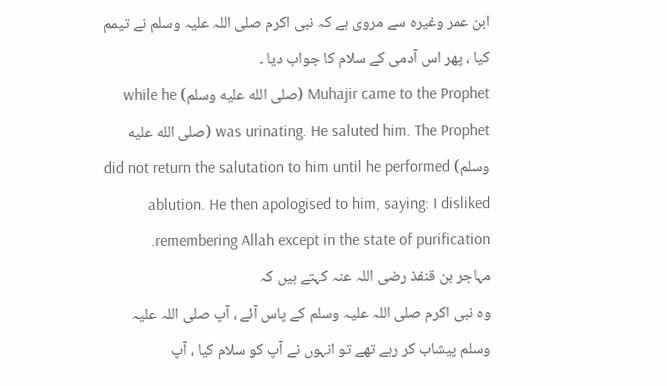ابن عمر وغیرہ سے مروی ہے کہ نبی اکرم صلی اللہ علیہ وسلم نے تیمم کیا ، پھر اس آدمی کے سلام کا جواب دیا ۔
Muhajir came to the Prophet (صلى الله عليه وسلم) while he was urinating. He saluted him. The Prophet (صلى الله عليه وسلم) did not return the salutation to him until he performed ablution. He then apologised to him, saying: I disliked remembering Allah except in the state of purification.
مہاجر بن قنفذ رضی اللہ عنہ کہتے ہیں کہ
وہ نبی اکرم صلی اللہ علیہ وسلم کے پاس آئے ، آپ صلی اللہ علیہ وسلم پیشاب کر رہے تھے تو انہوں نے آپ کو سلام کیا ، آپ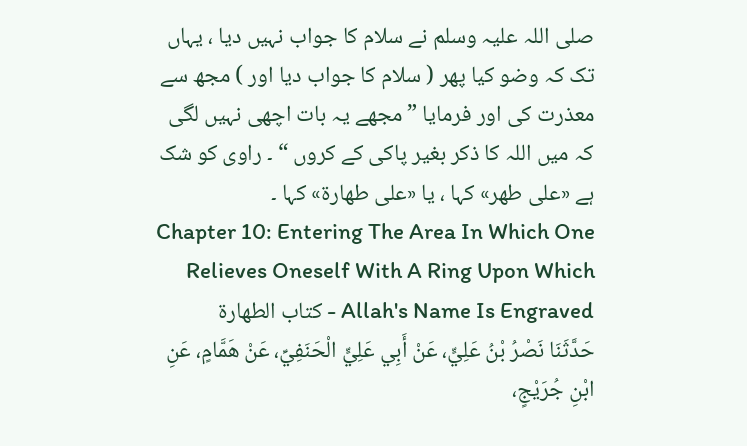صلی اللہ علیہ وسلم نے سلام کا جواب نہیں دیا ، یہاں تک کہ وضو کیا پھر ( سلام کا جواب دیا اور ) مجھ سے معذرت کی اور فرمایا ” مجھے یہ بات اچھی نہیں لگی کہ میں اللہ کا ذکر بغیر پاکی کے کروں “ ۔ راوی کو شک ہے «على طهر» کہا ، یا «على طهارة» کہا ۔
Chapter 10: Entering The Area In Which One Relieves Oneself With A Ring Upon Which Allah's Name Is Engraved - كتاب الطهارة
حَدَّثَنَا نَصْرُ بْنُ عَلِيٍّ، عَنْ أَبِي عَلِيٍّ الْحَنَفِيِّ، عَنْ هَمَّامٍ، عَنِ ابْنِ جُرَيْجٍ،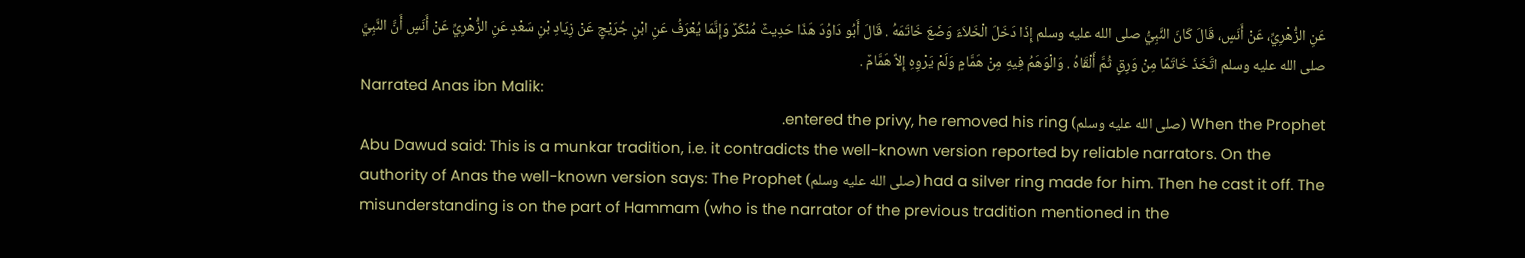عَنِ الزُّهْرِيِّ، عَنْ أَنَسٍ، قَالَ كَانَ النَّبِيُّ صلى الله عليه وسلم إِذَا دَخَلَ الْخَلاَءَ وَضَعَ خَاتَمَهُ . قَالَ أَبُو دَاوُدَ هَذَا حَدِيثٌ مُنْكَرٌ وَإِنَّمَا يُعْرَفُ عَنِ ابْنِ جُرَيْجٍ عَنْ زِيَادِ بْنِ سَعْدٍ عَنِ الزُّهْرِيِّ عَنْ أَنَسٍ أَنَّ النَّبِيَّ صلى الله عليه وسلم اتَّخَذَ خَاتَمًا مِنْ وَرِقٍ ثُمَّ أَلْقَاهُ . وَالْوَهَمُ فِيهِ مِنْ هَمَّامٍ وَلَمْ يَرْوِهِ إِلاَّ هَمَّامٌ .
Narrated Anas ibn Malik:
When the Prophet (صلى الله عليه وسلم) entered the privy, he removed his ring.
Abu Dawud said: This is a munkar tradition, i.e. it contradicts the well-known version reported by reliable narrators. On the authority of Anas the well-known version says: The Prophet (صلى الله عليه وسلم) had a silver ring made for him. Then he cast it off. The misunderstanding is on the part of Hammam (who is the narrator of the previous tradition mentioned in the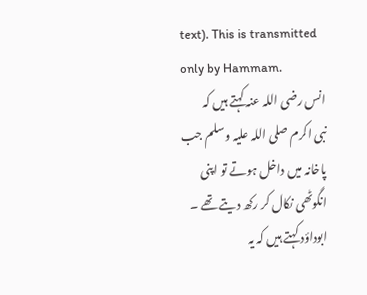text). This is transmitted only by Hammam.
انس رضی اللہ عنہ کہتے ہیں کہ
نبی اکرم صلی اللہ علیہ وسلم جب پاخانہ میں داخل ہوتے تو اپنی انگوٹھی نکال کر رکھ دیتے تھے ۔ ابوداؤد کہتے ہیں کہ یہ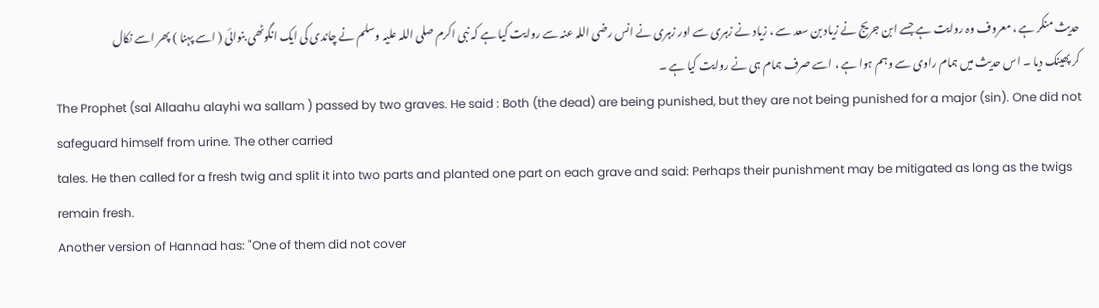حدیث منکر ہے ، معروف وہ روایت ہے جسے ابن جریج نے زیاد بن سعد سے ، زیاد نے زہری سے اور زہری نے انس رضی اللہ عنہ سے روایت کیا ہے کہ نبی اکرم صلی اللہ علیہ وسلم نے چاندی کی ایک انگوٹھی بنوائی ( اسے پہنا ) پھر اسے نکال کر پھینک دیا ۔ اس حدیث میں ہمام راوی سے وہم ہوا ہے ، اسے صرف ہمام ہی نے روایت کیا ہے ۔
The Prophet (sal Allaahu alayhi wa sallam ) passed by two graves. He said : Both (the dead) are being punished, but they are not being punished for a major (sin). One did not safeguard himself from urine. The other carried
tales. He then called for a fresh twig and split it into two parts and planted one part on each grave and said: Perhaps their punishment may be mitigated as long as the twigs remain fresh.
Another version of Hannad has: "One of them did not cover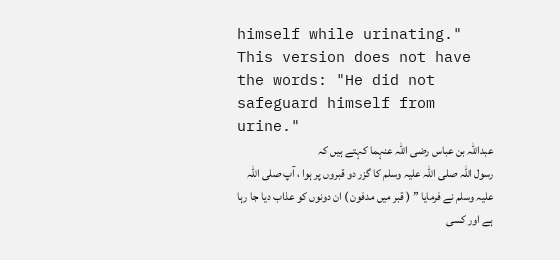himself while urinating." This version does not have the words: "He did not safeguard himself from urine."
عبداللہ بن عباس رضی اللہ عنہما کہتے ہیں کہ
رسول اللہ صلی اللہ علیہ وسلم کا گزر دو قبروں پر ہوا ، آپ صلی اللہ علیہ وسلم نے فرمایا ” ( قبر میں مدفون ) ان دونوں کو عذاب دیا جا رہا ہے اور کسی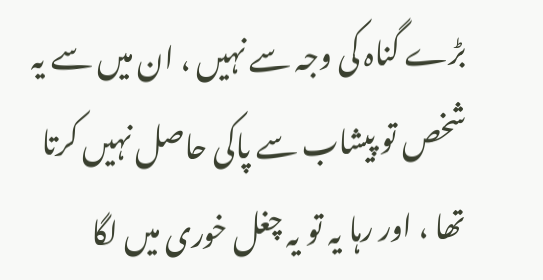بڑے گناہ کی وجہ سے نہیں ، ان میں سے یہ شخص تو پیشاب سے پاکی حاصل نہیں کرتا تھا ، اور رہا یہ تو یہ چغل خوری میں لگا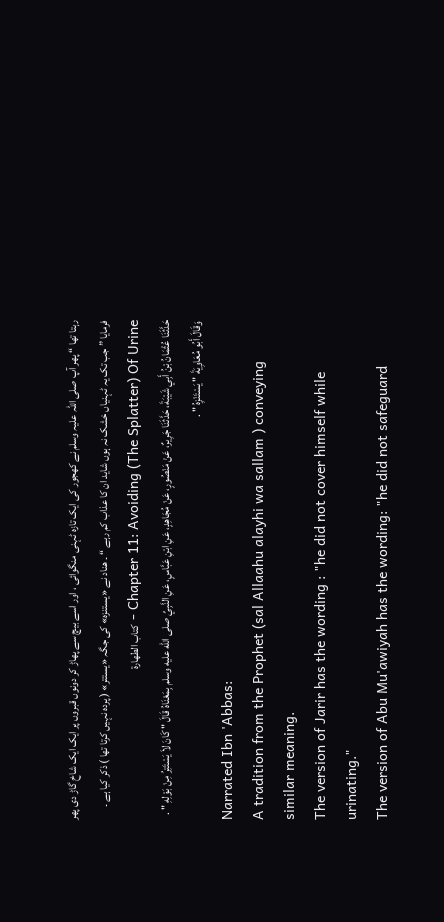رہتا تھا “ پھر آپ صلی اللہ علیہ وسلم نے کھجور کی ایک تازہ ٹہنی منگوائی ، اور اسے بیچ سے پھاڑ کر دونوں قبروں پر ایک ایک شاخ گاڑ دی پھر فرمایا ” جب تک یہ ٹہنیاں خشک نہ ہوں شاید ان کا عذاب کم رہے “ ۔ ھناد نے «يستنزه» کی جگہ «يستتر» ( پردہ نہیں کرتا تھا ) ذکر کیا ہے ۔
Chapter 11: Avoiding (The Splatter) Of Urine - كتاب الطهارة
حَدَّثَنَا عُثْمَانُ بْنُ أَبِي شَيْبَةَ، حَدَّثَنَا جَرِيرٌ، عَنْ مَنْصُورٍ، عَنْ مُجَاهِدٍ، عَنِ ابْنِ عَبَّاسٍ، عَنِ النَّبِيِّ صلى الله عليه وسلم بِمَعْنَاهُ قَالَ " كَانَ لاَ يَسْتَتِرُ مِنْ بَوْلِهِ " . وَقَالَ أَبُو مُعَاوِيَةَ " يَسْتَنْزِهُ " .
Narrated Ibn 'Abbas:
A tradition from the Prophet (sal Allaahu alayhi wa sallam ) conveying similar meaning.
The version of Jarir has the wording : "he did not cover himself while urinating."
The version of Abu Mu'awiyah has the wording: "he did not safeguard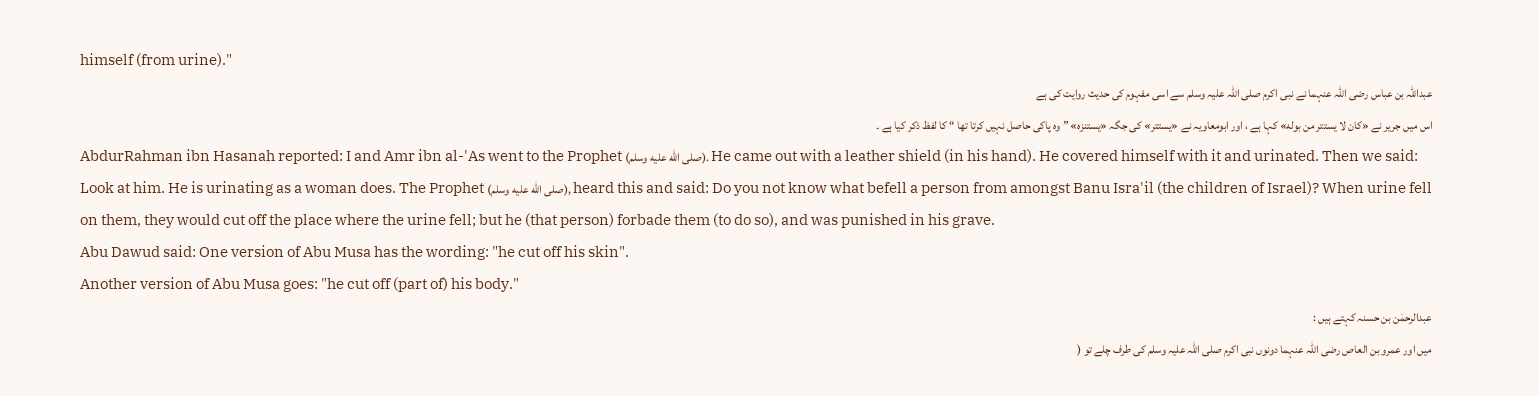himself (from urine)."
عبداللہ بن عباس رضی اللہ عنہما نے نبی اکرم صلی اللہ علیہ وسلم سے اسی مفہوم کی حدیث روایت کی ہے
اس میں جریر نے «كان لا يستتر من بوله» کہا ہے ، اور ابومعاویہ نے «يستتر» کی جگہ «يستنزه» ” وہ پاکی حاصل نہیں کرتا تھا “ کا لفظ ذکر کیا ہے ۔
AbdurRahman ibn Hasanah reported: I and Amr ibn al-'As went to the Prophet (صلى الله عليه وسلم). He came out with a leather shield (in his hand). He covered himself with it and urinated. Then we said: Look at him. He is urinating as a woman does. The Prophet (صلى الله عليه وسلم), heard this and said: Do you not know what befell a person from amongst Banu Isra'il (the children of Israel)? When urine fell on them, they would cut off the place where the urine fell; but he (that person) forbade them (to do so), and was punished in his grave.
Abu Dawud said: One version of Abu Musa has the wording: "he cut off his skin".
Another version of Abu Musa goes: "he cut off (part of) his body."
عبدالرحمٰن بن حسنہ کہتے ہیں :
میں اور عمرو بن العاص رضی اللہ عنہما دونوں نبی اکرم صلی اللہ علیہ وسلم کی طرف چلے تو (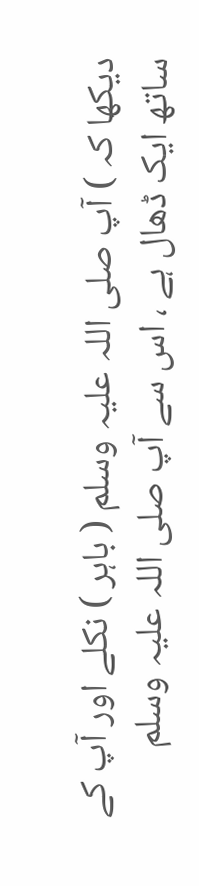دیکھا کہ ) آپ صلی اللہ علیہ وسلم ( باہر ) نکلے اور آپ کے ساتھ ایک ڈھال ہے ، اس سے آپ صلی اللہ علیہ وسلم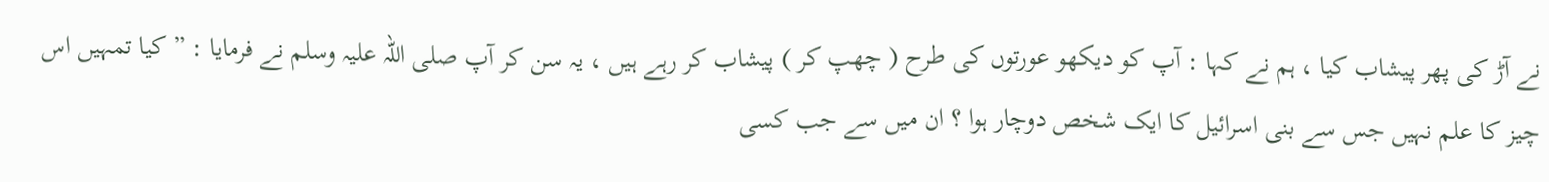نے آڑ کی پھر پیشاب کیا ، ہم نے کہا : آپ کو دیکھو عورتوں کی طرح ( چھپ کر ) پیشاب کر رہے ہیں ، یہ سن کر آپ صلی اللہ علیہ وسلم نے فرمایا : ” کیا تمہیں اس چیز کا علم نہیں جس سے بنی اسرائیل کا ایک شخص دوچار ہوا ؟ ان میں سے جب کسی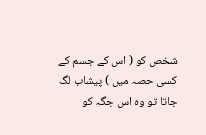شخص کو ( اس کے جسم کے کسی حصہ میں ) پیشاب لگ جاتا تو وہ اس جگہ کو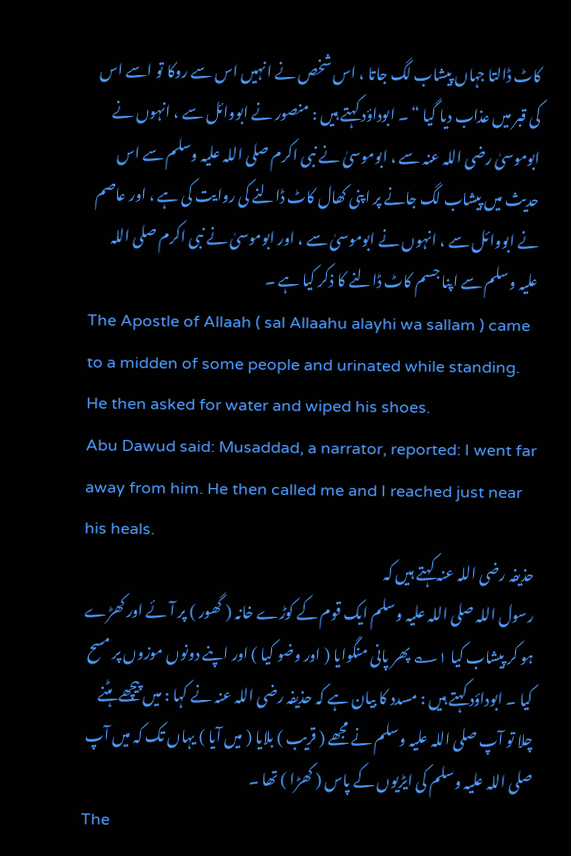کاٹ ڈالتا جہاں پیشاب لگ جاتا ، اس شخص نے انہیں اس سے روکا تو اسے اس کی قبر میں عذاب دیا گیا “ ۔ ابوداؤد کہتے ہیں : منصور نے ابووائل سے ، انہوں نے ابوموسیٰ رضی اللہ عنہ سے ، ابوموسیٰ نے نبی اکرم صلی اللہ علیہ وسلم سے اس حدیث میں پیشاب لگ جانے پر اپنی کھال کاٹ ڈالنے کی روایت کی ہے ، اور عاصم نے ابووائل سے ، انہوں نے ابوموسیٰ سے ، اور ابوموسیٰ نے نبی اکرم صلی اللہ علیہ وسلم سے اپنا جسم کاٹ ڈالنے کا ذکر کیا ہے ۔
The Apostle of Allaah ( sal Allaahu alayhi wa sallam ) came to a midden of some people and urinated while standing. He then asked for water and wiped his shoes.
Abu Dawud said: Musaddad, a narrator, reported: I went far away from him. He then called me and I reached just near his heals.
حذیفہ رضی اللہ عنہ کہتے ہیں کہ
رسول اللہ صلی اللہ علیہ وسلم ایک قوم کے کوڑے خانہ ( گھور ) پر آئے اور کھڑے ہو کر پیشاب کیا ۱؎ پھر پانی منگوایا ( اور وضو کیا ) اور اپنے دونوں موزوں پر مسح کیا ۔ ابوداؤد کہتے ہیں : مسدد کا بیان ہے کہ حذیفہ رضی اللہ عنہ نے کہا : میں پیچھے ہٹنے چلا تو آپ صلی اللہ علیہ وسلم نے مجھے ( قریب ) بلایا ( میں آیا ) یہاں تک کہ میں آپ صلی اللہ علیہ وسلم کی ایڑیوں کے پاس ( کھڑا ) تھا ۔
The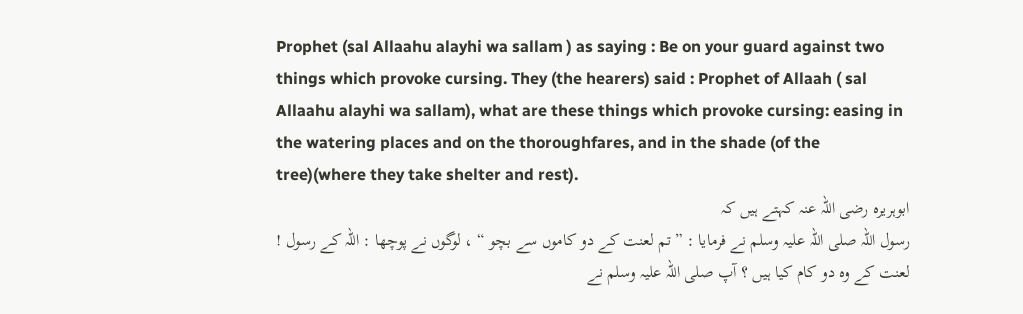Prophet (sal Allaahu alayhi wa sallam ) as saying : Be on your guard against two things which provoke cursing. They (the hearers) said : Prophet of Allaah ( sal Allaahu alayhi wa sallam), what are these things which provoke cursing: easing in the watering places and on the thoroughfares, and in the shade (of the tree)(where they take shelter and rest).
ابوہریرہ رضی اللہ عنہ کہتے ہیں کہ
رسول اللہ صلی اللہ علیہ وسلم نے فرمایا : ” تم لعنت کے دو کاموں سے بچو “ ، لوگوں نے پوچھا : اللہ کے رسول ! لعنت کے وہ دو کام کیا ہیں ؟ آپ صلی اللہ علیہ وسلم نے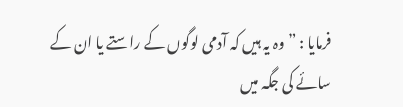فرمایا : ” وہ یہ ہیں کہ آدمی لوگوں کے راستے یا ان کے سائے کی جگہ میں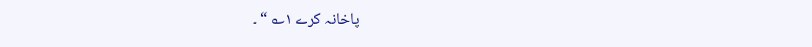پاخانہ کرے ۱؎ “ ۔